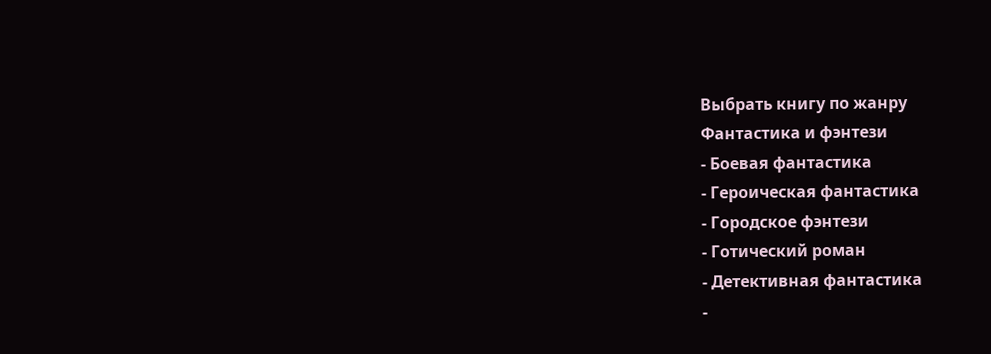Выбрать книгу по жанру
Фантастика и фэнтези
- Боевая фантастика
- Героическая фантастика
- Городское фэнтези
- Готический роман
- Детективная фантастика
-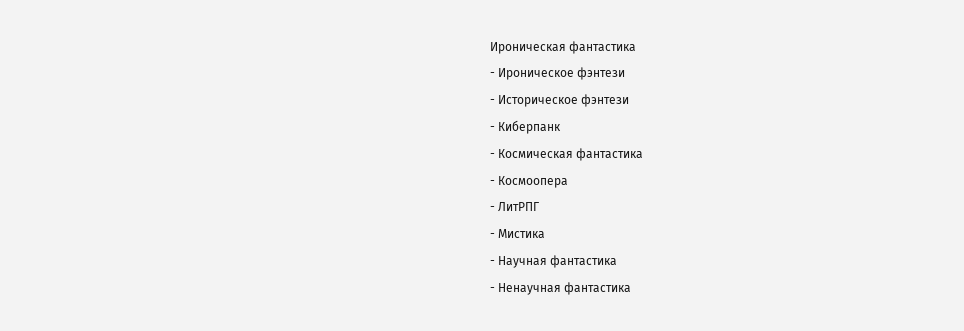Ироническая фантастика
- Ироническое фэнтези
- Историческое фэнтези
- Киберпанк
- Космическая фантастика
- Космоопера
- ЛитРПГ
- Мистика
- Научная фантастика
- Ненаучная фантастика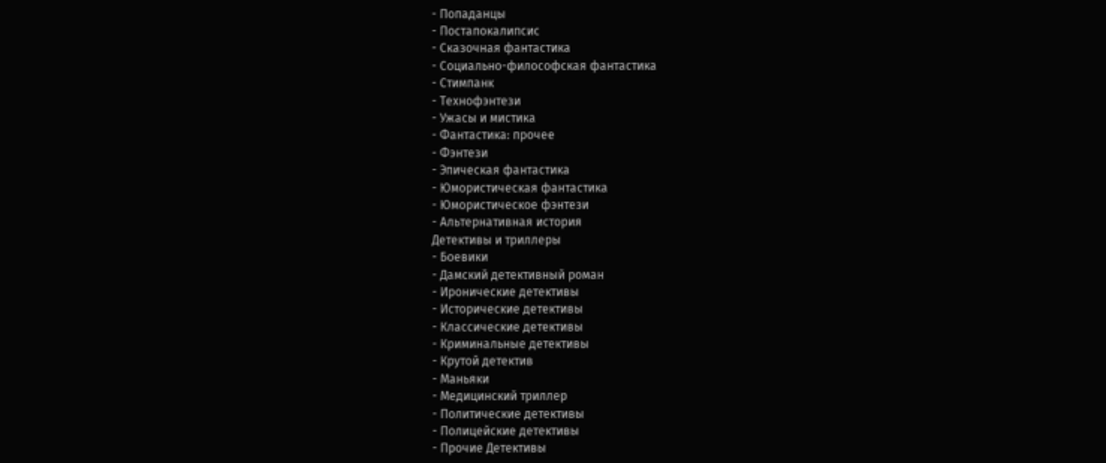- Попаданцы
- Постапокалипсис
- Сказочная фантастика
- Социально-философская фантастика
- Стимпанк
- Технофэнтези
- Ужасы и мистика
- Фантастика: прочее
- Фэнтези
- Эпическая фантастика
- Юмористическая фантастика
- Юмористическое фэнтези
- Альтернативная история
Детективы и триллеры
- Боевики
- Дамский детективный роман
- Иронические детективы
- Исторические детективы
- Классические детективы
- Криминальные детективы
- Крутой детектив
- Маньяки
- Медицинский триллер
- Политические детективы
- Полицейские детективы
- Прочие Детективы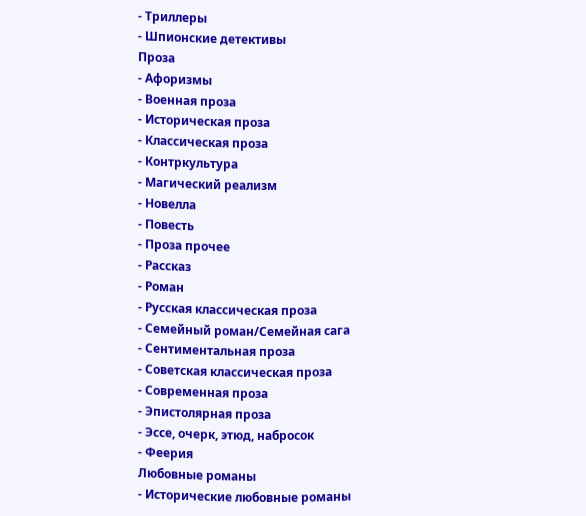- Триллеры
- Шпионские детективы
Проза
- Афоризмы
- Военная проза
- Историческая проза
- Классическая проза
- Контркультура
- Магический реализм
- Новелла
- Повесть
- Проза прочее
- Рассказ
- Роман
- Русская классическая проза
- Семейный роман/Семейная сага
- Сентиментальная проза
- Советская классическая проза
- Современная проза
- Эпистолярная проза
- Эссе, очерк, этюд, набросок
- Феерия
Любовные романы
- Исторические любовные романы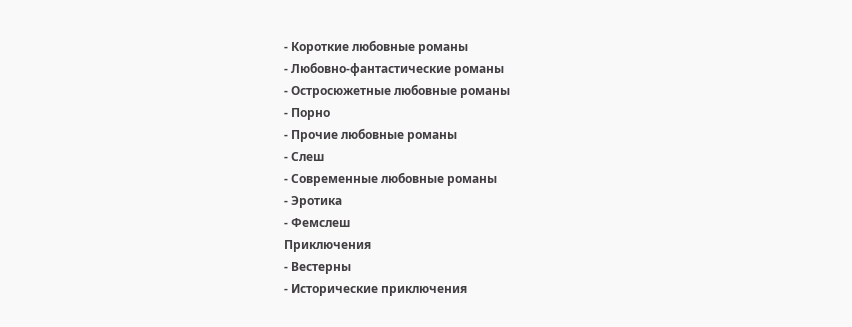- Короткие любовные романы
- Любовно-фантастические романы
- Остросюжетные любовные романы
- Порно
- Прочие любовные романы
- Слеш
- Современные любовные романы
- Эротика
- Фемслеш
Приключения
- Вестерны
- Исторические приключения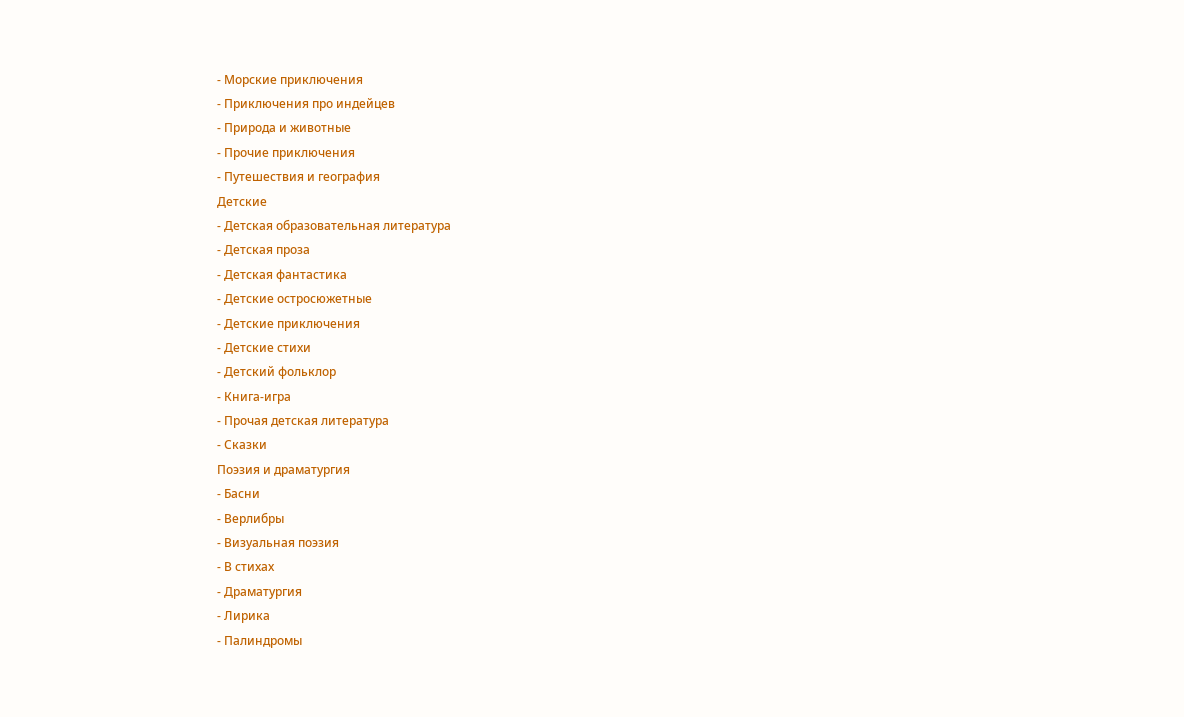- Морские приключения
- Приключения про индейцев
- Природа и животные
- Прочие приключения
- Путешествия и география
Детские
- Детская образовательная литература
- Детская проза
- Детская фантастика
- Детские остросюжетные
- Детские приключения
- Детские стихи
- Детский фольклор
- Книга-игра
- Прочая детская литература
- Сказки
Поэзия и драматургия
- Басни
- Верлибры
- Визуальная поэзия
- В стихах
- Драматургия
- Лирика
- Палиндромы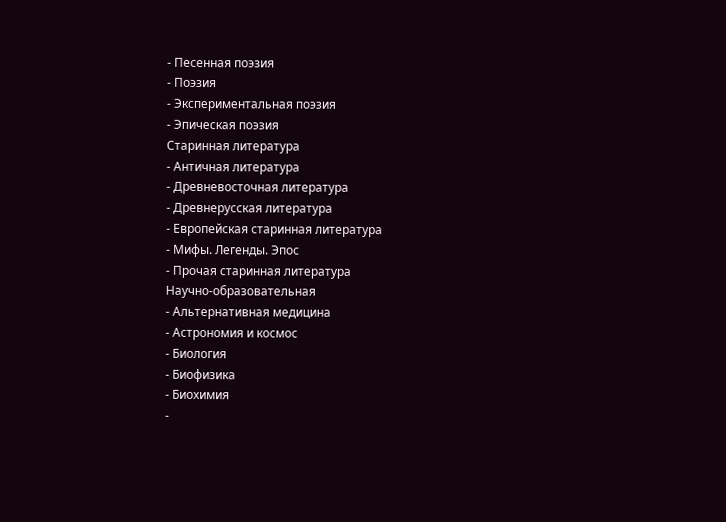- Песенная поэзия
- Поэзия
- Экспериментальная поэзия
- Эпическая поэзия
Старинная литература
- Античная литература
- Древневосточная литература
- Древнерусская литература
- Европейская старинная литература
- Мифы. Легенды. Эпос
- Прочая старинная литература
Научно-образовательная
- Альтернативная медицина
- Астрономия и космос
- Биология
- Биофизика
- Биохимия
-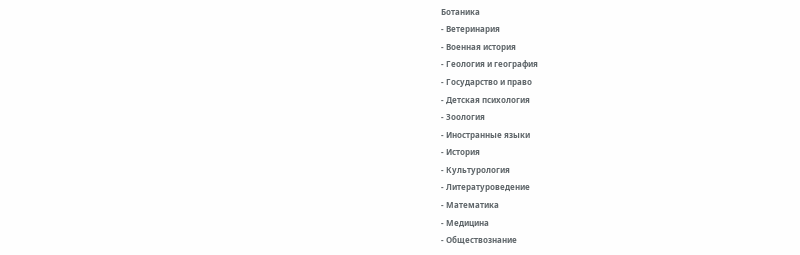Ботаника
- Ветеринария
- Военная история
- Геология и география
- Государство и право
- Детская психология
- Зоология
- Иностранные языки
- История
- Культурология
- Литературоведение
- Математика
- Медицина
- Обществознание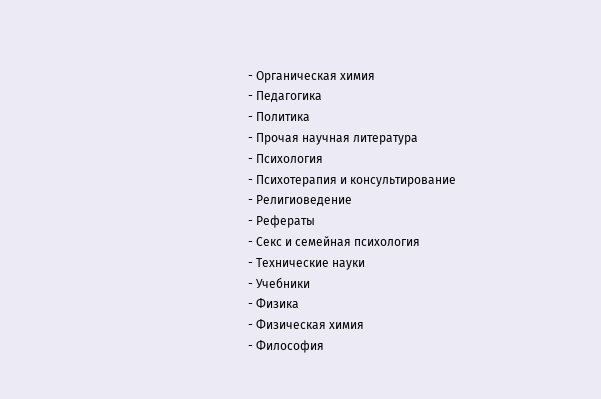- Органическая химия
- Педагогика
- Политика
- Прочая научная литература
- Психология
- Психотерапия и консультирование
- Религиоведение
- Рефераты
- Секс и семейная психология
- Технические науки
- Учебники
- Физика
- Физическая химия
- Философия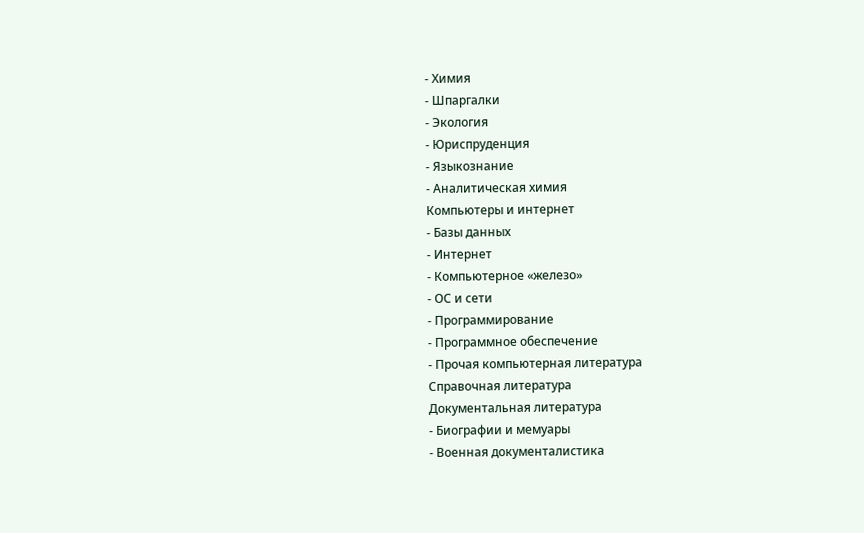- Химия
- Шпаргалки
- Экология
- Юриспруденция
- Языкознание
- Аналитическая химия
Компьютеры и интернет
- Базы данных
- Интернет
- Компьютерное «железо»
- ОС и сети
- Программирование
- Программное обеспечение
- Прочая компьютерная литература
Справочная литература
Документальная литература
- Биографии и мемуары
- Военная документалистика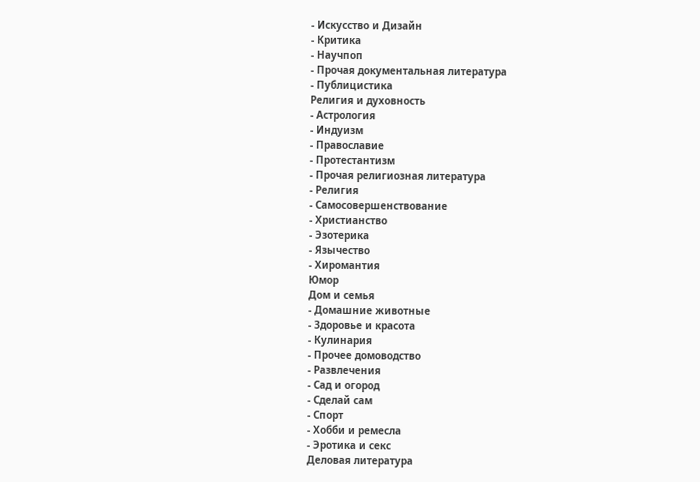- Искусство и Дизайн
- Критика
- Научпоп
- Прочая документальная литература
- Публицистика
Религия и духовность
- Астрология
- Индуизм
- Православие
- Протестантизм
- Прочая религиозная литература
- Религия
- Самосовершенствование
- Христианство
- Эзотерика
- Язычество
- Хиромантия
Юмор
Дом и семья
- Домашние животные
- Здоровье и красота
- Кулинария
- Прочее домоводство
- Развлечения
- Сад и огород
- Сделай сам
- Спорт
- Хобби и ремесла
- Эротика и секс
Деловая литература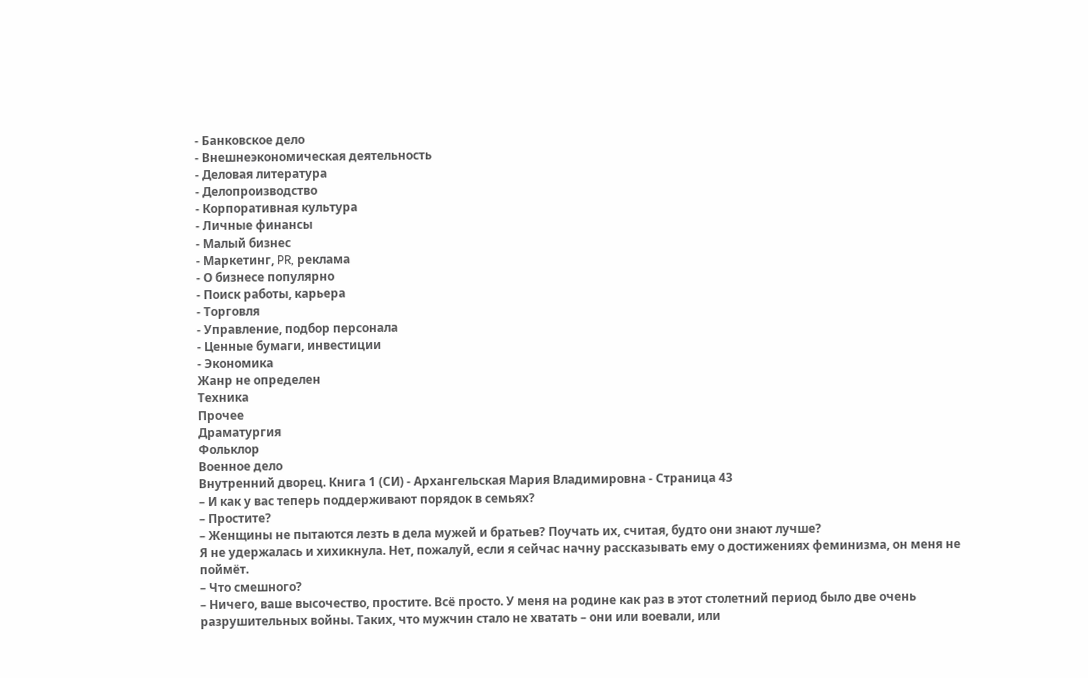- Банковское дело
- Внешнеэкономическая деятельность
- Деловая литература
- Делопроизводство
- Корпоративная культура
- Личные финансы
- Малый бизнес
- Маркетинг, PR, реклама
- О бизнесе популярно
- Поиск работы, карьера
- Торговля
- Управление, подбор персонала
- Ценные бумаги, инвестиции
- Экономика
Жанр не определен
Техника
Прочее
Драматургия
Фольклор
Военное дело
Внутренний дворец. Книга 1 (СИ) - Архангельская Мария Владимировна - Страница 43
– И как у вас теперь поддерживают порядок в семьях?
– Простите?
– Женщины не пытаются лезть в дела мужей и братьев? Поучать их, считая, будто они знают лучше?
Я не удержалась и хихикнула. Нет, пожалуй, если я сейчас начну рассказывать ему о достижениях феминизма, он меня не поймёт.
– Что смешного?
– Ничего, ваше высочество, простите. Всё просто. У меня на родине как раз в этот столетний период было две очень разрушительных войны. Таких, что мужчин стало не хватать – они или воевали, или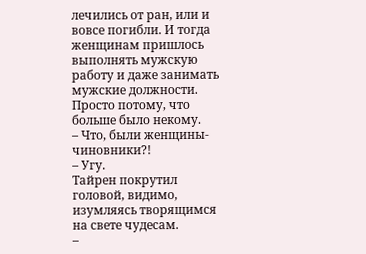лечились от ран, или и вовсе погибли. И тогда женщинам пришлось выполнять мужскую работу и даже занимать мужские должности. Просто потому, что больше было некому.
– Что, были женщины-чиновники?!
– Угу.
Тайрен покрутил головой, видимо, изумляясь творящимся на свете чудесам.
–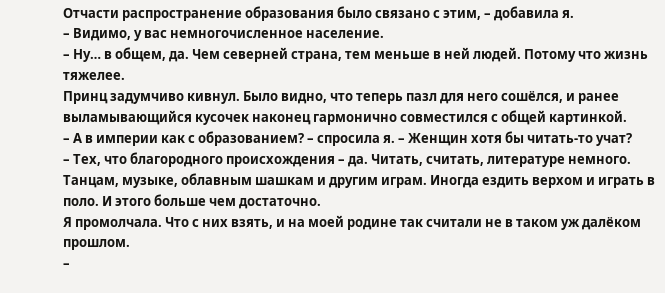Отчасти распространение образования было связано с этим, – добавила я.
– Видимо, у вас немногочисленное население.
– Ну… в общем, да. Чем северней страна, тем меньше в ней людей. Потому что жизнь тяжелее.
Принц задумчиво кивнул. Было видно, что теперь пазл для него сошёлся, и ранее выламывающийся кусочек наконец гармонично совместился с общей картинкой.
– А в империи как с образованием? – спросила я. – Женщин хотя бы читать-то учат?
– Тех, что благородного происхождения – да. Читать, считать, литературе немного. Танцам, музыке, облавным шашкам и другим играм. Иногда ездить верхом и играть в поло. И этого больше чем достаточно.
Я промолчала. Что с них взять, и на моей родине так считали не в таком уж далёком прошлом.
–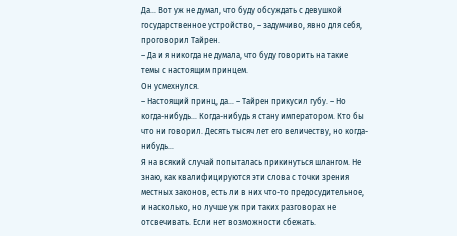Да… Вот уж не думал, что буду обсуждать с девушкой государственное устройство, – задумчиво, явно для себя, проговорил Тайрен.
– Да и я никогда не думала, что буду говорить на такие темы с настоящим принцем.
Он усмехнулся.
– Настоящий принц, да… – Тайрен прикусил губу. – Но когда-нибудь… Когда-нибудь я стану императором. Кто бы что ни говорил. Десять тысяч лет его величеству, но когда-нибудь…
Я на всякий случай попыталась прикинуться шлангом. Не знаю, как квалифицируются эти слова с точки зрения местных законов, есть ли в них что-то предосудительное, и насколько, но лучше уж при таких разговорах не отсвечивать. Если нет возможности сбежать.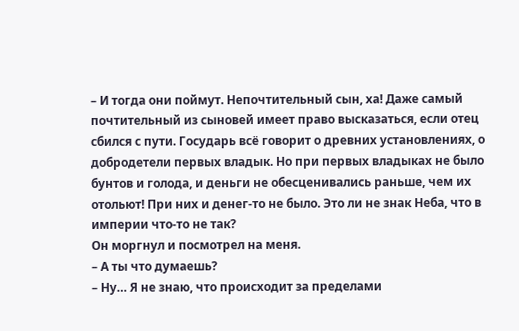– И тогда они поймут. Непочтительный сын, ха! Даже самый почтительный из сыновей имеет право высказаться, если отец сбился с пути. Государь всё говорит о древних установлениях, о добродетели первых владык. Но при первых владыках не было бунтов и голода, и деньги не обесценивались раньше, чем их отольют! При них и денег-то не было. Это ли не знак Неба, что в империи что-то не так?
Он моргнул и посмотрел на меня.
– А ты что думаешь?
– Ну… Я не знаю, что происходит за пределами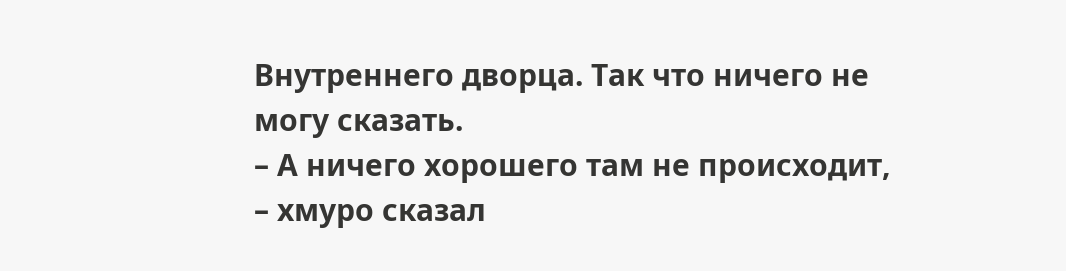Внутреннего дворца. Так что ничего не могу сказать.
– А ничего хорошего там не происходит, – хмуро сказал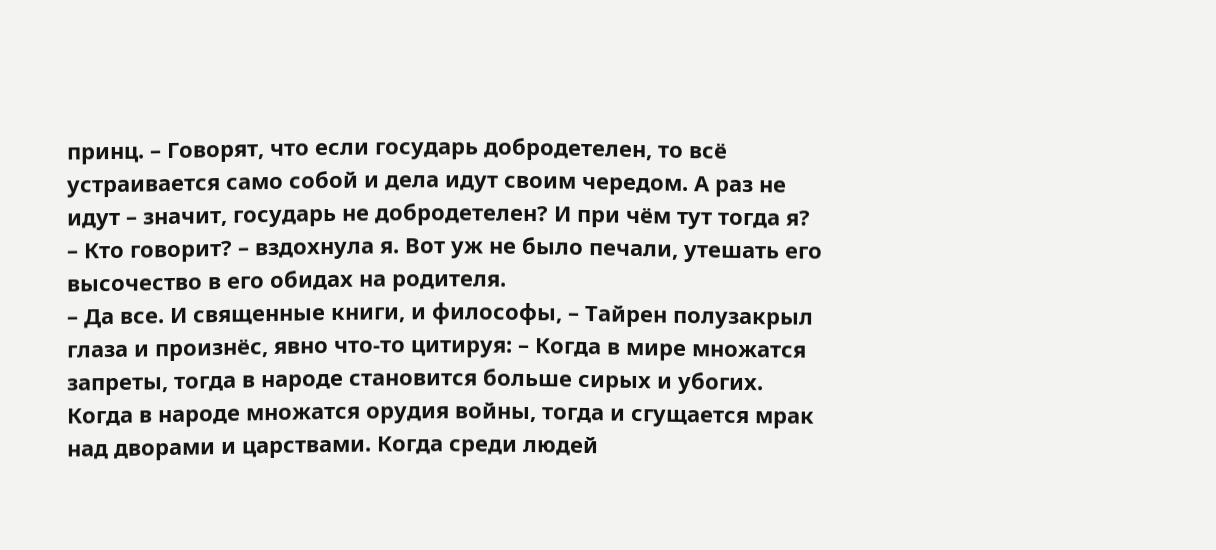принц. – Говорят, что если государь добродетелен, то всё устраивается само собой и дела идут своим чередом. А раз не идут – значит, государь не добродетелен? И при чём тут тогда я?
– Кто говорит? – вздохнула я. Вот уж не было печали, утешать его высочество в его обидах на родителя.
– Да все. И священные книги, и философы, – Тайрен полузакрыл глаза и произнёс, явно что-то цитируя: – Когда в мире множатся запреты, тогда в народе становится больше сирых и убогих. Когда в народе множатся орудия войны, тогда и сгущается мрак над дворами и царствами. Когда среди людей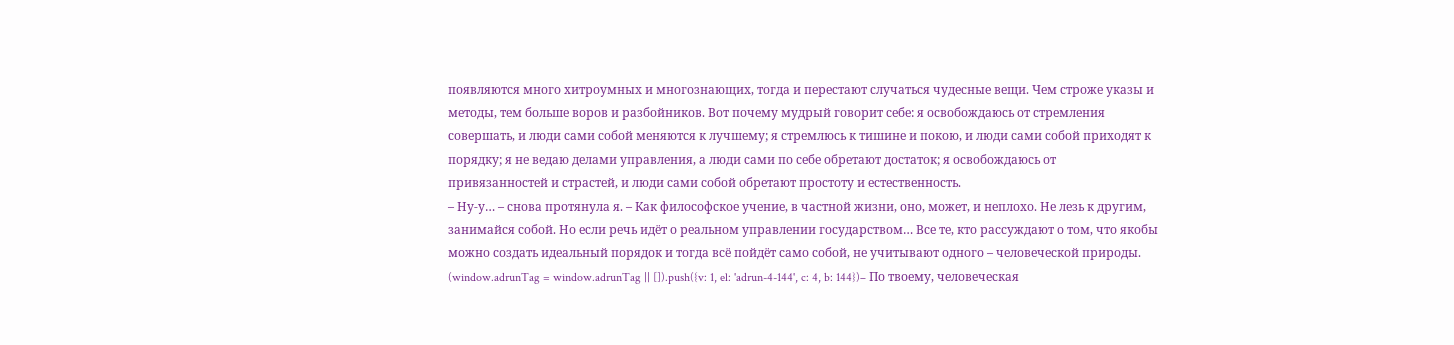появляются много хитроумных и многознающих, тогда и перестают случаться чудесные вещи. Чем строже указы и методы, тем больше воров и разбойников. Вот почему мудрый говорит себе: я освобождаюсь от стремления совершать, и люди сами собой меняются к лучшему; я стремлюсь к тишине и покою, и люди сами собой приходят к порядку; я не ведаю делами управления, а люди сами по себе обретают достаток; я освобождаюсь от привязанностей и страстей, и люди сами собой обретают простоту и естественность.
– Ну-у… – снова протянула я. – Как философское учение, в частной жизни, оно, может, и неплохо. Не лезь к другим, занимайся собой. Но если речь идёт о реальном управлении государством… Все те, кто рассуждают о том, что якобы можно создать идеальный порядок и тогда всё пойдёт само собой, не учитывают одного – человеческой природы.
(window.adrunTag = window.adrunTag || []).push({v: 1, el: 'adrun-4-144', c: 4, b: 144})– По твоему, человеческая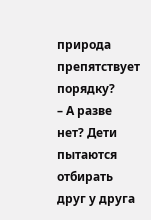природа препятствует порядку?
– А разве нет? Дети пытаются отбирать друг у друга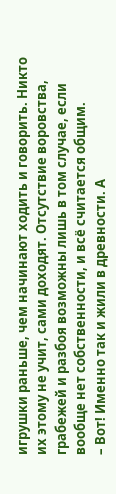игрушки раньше, чем начинают ходить и говорить. Никто их этому не учит, сами доходят. Отсутствие воровства, грабежей и разбоя возможны лишь в том случае, если вообще нет собственности, и всё считается общим.
– Вот! Именно так и жили в древности. А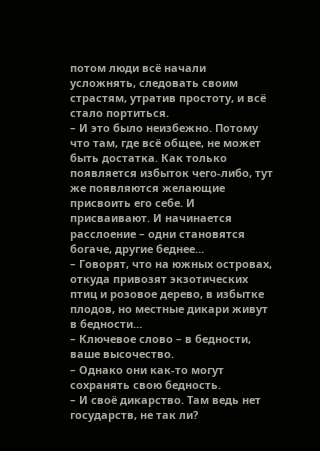потом люди всё начали усложнять, следовать своим страстям, утратив простоту, и всё стало портиться.
– И это было неизбежно. Потому что там, где всё общее, не может быть достатка. Как только появляется избыток чего-либо, тут же появляются желающие присвоить его себе. И присваивают. И начинается расслоение – одни становятся богаче, другие беднее…
– Говорят, что на южных островах, откуда привозят экзотических птиц и розовое дерево, в избытке плодов, но местные дикари живут в бедности…
– Ключевое слово – в бедности, ваше высочество.
– Однако они как-то могут сохранять свою бедность.
– И своё дикарство. Там ведь нет государств, не так ли?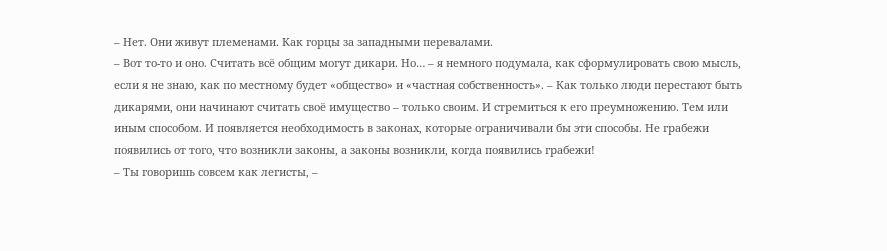– Нет. Они живут племенами. Как горцы за западными перевалами.
– Вот то-то и оно. Считать всё общим могут дикари. Но… – я немного подумала, как сформулировать свою мысль, если я не знаю, как по местному будет «общество» и «частная собственность». – Как только люди перестают быть дикарями, они начинают считать своё имущество – только своим. И стремиться к его преумножению. Тем или иным способом. И появляется необходимость в законах, которые ограничивали бы эти способы. Не грабежи появились от того, что возникли законы, а законы возникли, когда появились грабежи!
– Ты говоришь совсем как легисты, –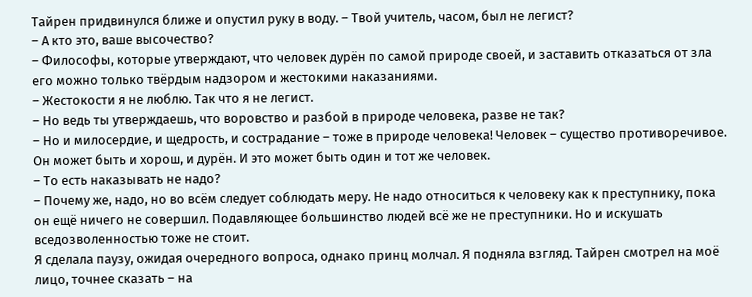Тайрен придвинулся ближе и опустил руку в воду. – Твой учитель, часом, был не легист?
– А кто это, ваше высочество?
– Философы, которые утверждают, что человек дурён по самой природе своей, и заставить отказаться от зла его можно только твёрдым надзором и жестокими наказаниями.
– Жестокости я не люблю. Так что я не легист.
– Но ведь ты утверждаешь, что воровство и разбой в природе человека, разве не так?
– Но и милосердие, и щедрость, и сострадание – тоже в природе человека! Человек – существо противоречивое. Он может быть и хорош, и дурён. И это может быть один и тот же человек.
– То есть наказывать не надо?
– Почему же, надо, но во всём следует соблюдать меру. Не надо относиться к человеку как к преступнику, пока он ещё ничего не совершил. Подавляющее большинство людей всё же не преступники. Но и искушать вседозволенностью тоже не стоит.
Я сделала паузу, ожидая очередного вопроса, однако принц молчал. Я подняла взгляд. Тайрен смотрел на моё лицо, точнее сказать – на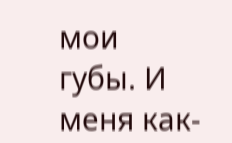мои губы. И меня как-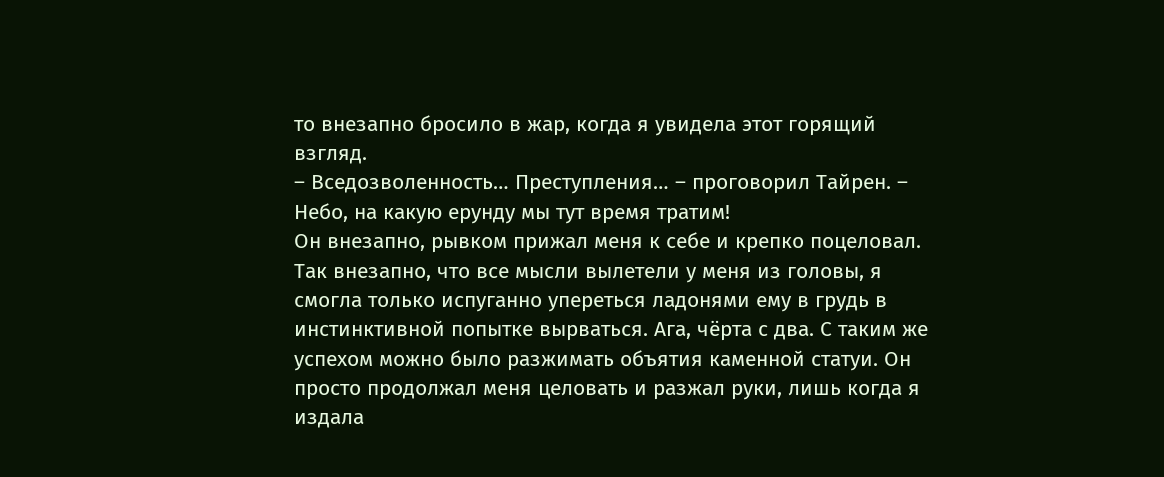то внезапно бросило в жар, когда я увидела этот горящий взгляд.
– Вседозволенность… Преступления… – проговорил Тайрен. – Небо, на какую ерунду мы тут время тратим!
Он внезапно, рывком прижал меня к себе и крепко поцеловал. Так внезапно, что все мысли вылетели у меня из головы, я смогла только испуганно упереться ладонями ему в грудь в инстинктивной попытке вырваться. Ага, чёрта с два. С таким же успехом можно было разжимать объятия каменной статуи. Он просто продолжал меня целовать и разжал руки, лишь когда я издала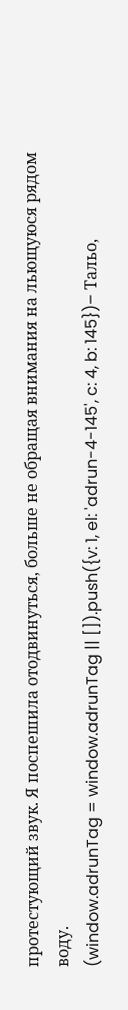протестующий звук. Я поспешила отодвинуться, больше не обращая внимания на льющуюся рядом воду.
(window.adrunTag = window.adrunTag || []).push({v: 1, el: 'adrun-4-145', c: 4, b: 145})– Тальо,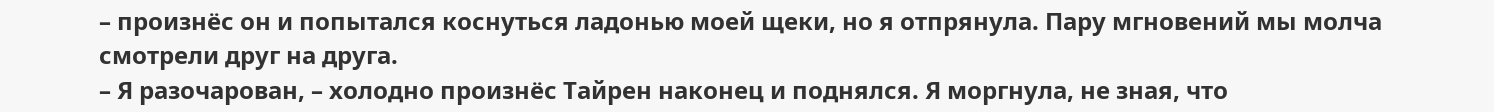– произнёс он и попытался коснуться ладонью моей щеки, но я отпрянула. Пару мгновений мы молча смотрели друг на друга.
– Я разочарован, – холодно произнёс Тайрен наконец и поднялся. Я моргнула, не зная, что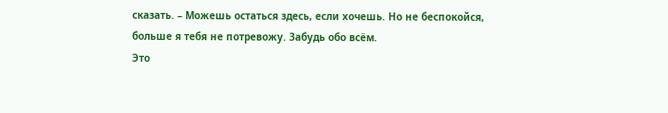сказать. – Можешь остаться здесь, если хочешь. Но не беспокойся, больше я тебя не потревожу. Забудь обо всём.
Это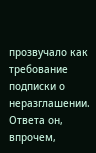прозвучало как требование подписки о неразглашении. Ответа он, впрочем,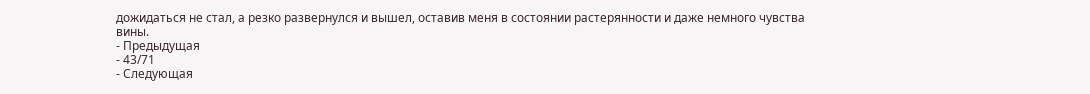дожидаться не стал, а резко развернулся и вышел, оставив меня в состоянии растерянности и даже немного чувства вины.
- Предыдущая
- 43/71
- Следующая